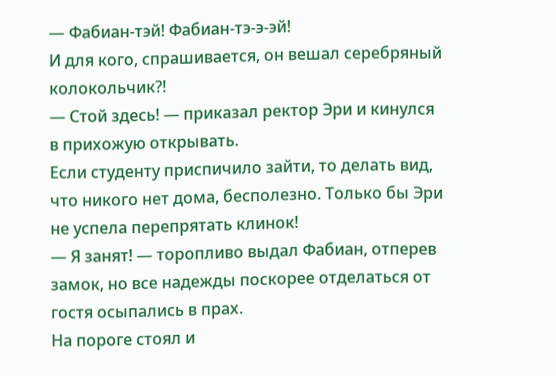— Фабиан-тэй! Фабиан-тэ-э-эй!
И для кого, спрашивается, он вешал серебряный колокольчик?!
— Стой здесь! — приказал ректор Эри и кинулся в прихожую открывать.
Если студенту приспичило зайти, то делать вид, что никого нет дома, бесполезно. Только бы Эри не успела перепрятать клинок!
— Я занят! — торопливо выдал Фабиан, отперев замок, но все надежды поскорее отделаться от гостя осыпались в прах.
На пороге стоял и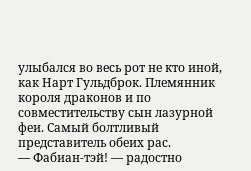улыбался во весь рот не кто иной, как Нарт Гульдброк. Племянник короля драконов и по совместительству сын лазурной феи. Самый болтливый представитель обеих рас.
— Фабиан-тэй! — радостно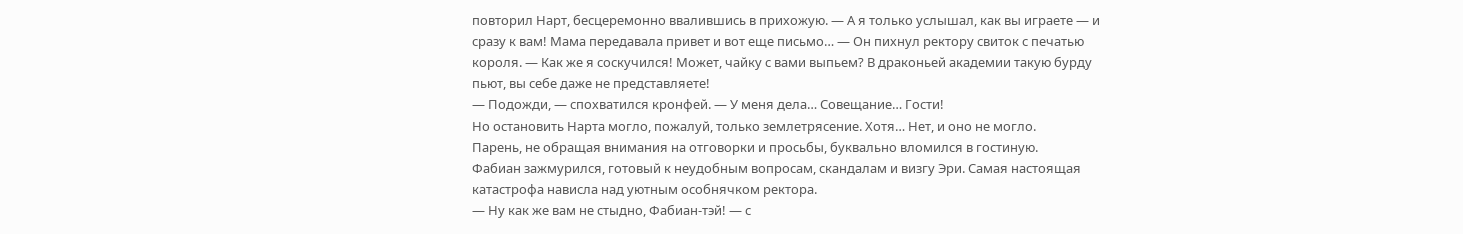повторил Нарт, бесцеремонно ввалившись в прихожую. — А я только услышал, как вы играете — и сразу к вам! Мама передавала привет и вот еще письмо… — Он пихнул ректору свиток с печатью короля. — Как же я соскучился! Может, чайку с вами выпьем? В драконьей академии такую бурду пьют, вы себе даже не представляете!
— Подожди, — спохватился кронфей. — У меня дела… Совещание… Гости!
Но остановить Нарта могло, пожалуй, только землетрясение. Хотя… Нет, и оно не могло.
Парень, не обращая внимания на отговорки и просьбы, буквально вломился в гостиную.
Фабиан зажмурился, готовый к неудобным вопросам, скандалам и визгу Эри. Самая настоящая катастрофа нависла над уютным особнячком ректора.
— Ну как же вам не стыдно, Фабиан-тэй! — с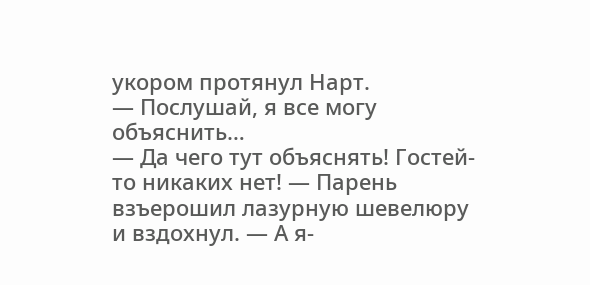укором протянул Нарт.
— Послушай, я все могу объяснить…
— Да чего тут объяснять! Гостей-то никаких нет! — Парень взъерошил лазурную шевелюру и вздохнул. — А я-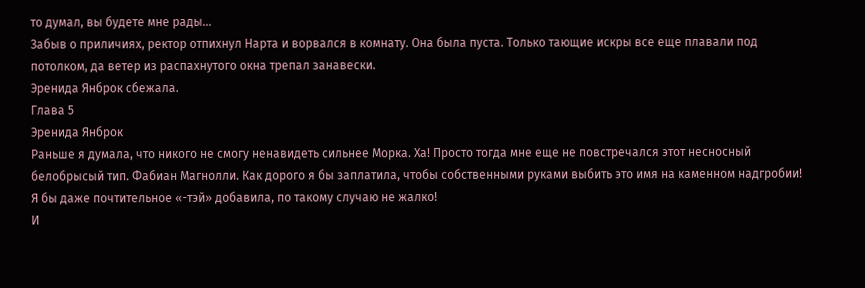то думал, вы будете мне рады…
Забыв о приличиях, ректор отпихнул Нарта и ворвался в комнату. Она была пуста. Только тающие искры все еще плавали под потолком, да ветер из распахнутого окна трепал занавески.
Эренида Янброк сбежала.
Глава 5
Эренида Янброк
Раньше я думала, что никого не смогу ненавидеть сильнее Морка. Ха! Просто тогда мне еще не повстречался этот несносный белобрысый тип. Фабиан Магнолли. Как дорого я бы заплатила, чтобы собственными руками выбить это имя на каменном надгробии! Я бы даже почтительное «-тэй» добавила, по такому случаю не жалко!
И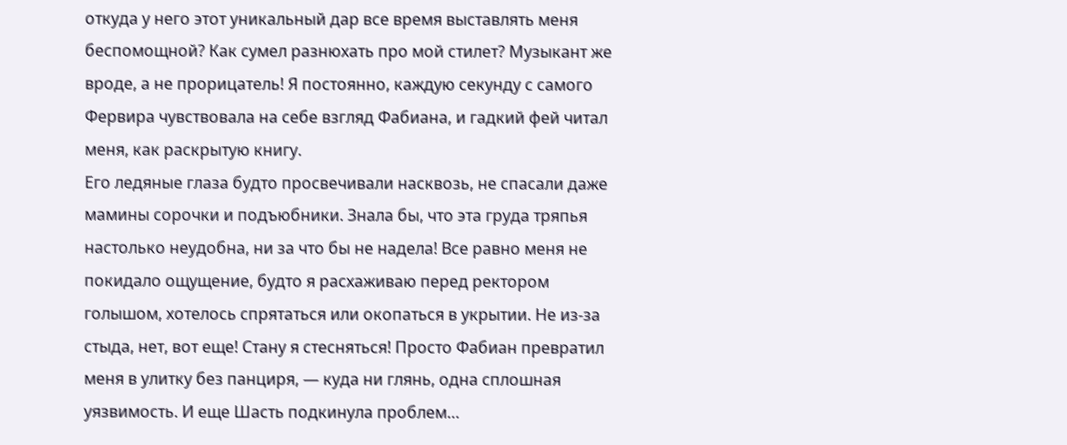откуда у него этот уникальный дар все время выставлять меня беспомощной? Как сумел разнюхать про мой стилет? Музыкант же вроде, а не прорицатель! Я постоянно, каждую секунду с самого Фервира чувствовала на себе взгляд Фабиана, и гадкий фей читал меня, как раскрытую книгу.
Его ледяные глаза будто просвечивали насквозь, не спасали даже мамины сорочки и подъюбники. Знала бы, что эта груда тряпья настолько неудобна, ни за что бы не надела! Все равно меня не покидало ощущение, будто я расхаживаю перед ректором голышом, хотелось спрятаться или окопаться в укрытии. Не из-за стыда, нет, вот еще! Стану я стесняться! Просто Фабиан превратил меня в улитку без панциря, — куда ни глянь, одна сплошная уязвимость. И еще Шасть подкинула проблем…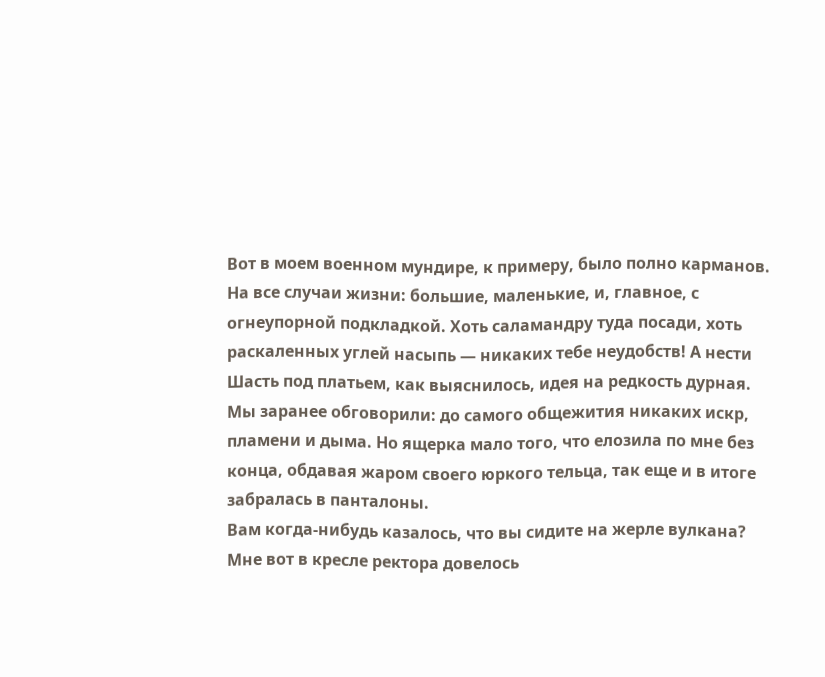Вот в моем военном мундире, к примеру, было полно карманов. На все случаи жизни: большие, маленькие, и, главное, с огнеупорной подкладкой. Хоть саламандру туда посади, хоть раскаленных углей насыпь — никаких тебе неудобств! А нести Шасть под платьем, как выяснилось, идея на редкость дурная.
Мы заранее обговорили: до самого общежития никаких искр, пламени и дыма. Но ящерка мало того, что елозила по мне без конца, обдавая жаром своего юркого тельца, так еще и в итоге забралась в панталоны.
Вам когда-нибудь казалось, что вы сидите на жерле вулкана? Мне вот в кресле ректора довелось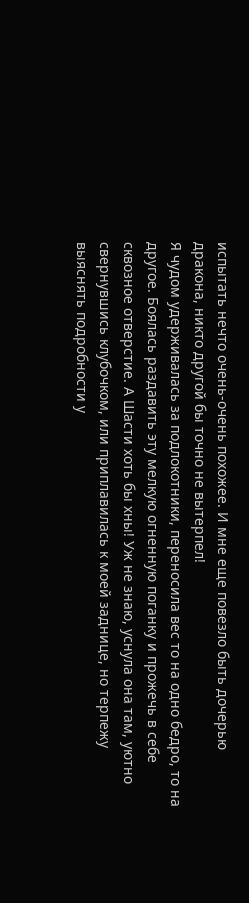испытать нечто очень-очень похожее. И мне еще повезло быть дочерью дракона, никто другой бы точно не вытерпел!
Я чудом удерживалась за подлокотники, переносила вес то на одно бедро, то на другое. Боялась раздавить эту мелкую огненную поганку и прожечь в себе сквозное отверстие. А Шасти хоть бы хны! Уж не знаю, уснула она там, уютно свернувшись клубочком, или приплавилась к моей заднице, но терпежу выяснять подробности у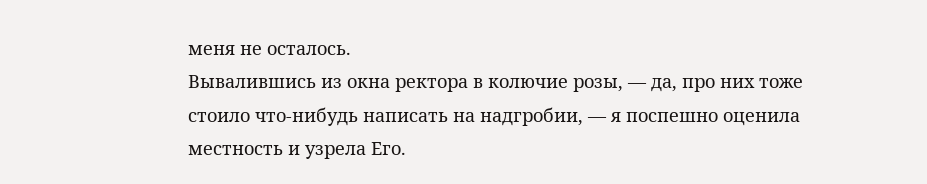меня не осталось.
Вывалившись из окна ректора в колючие розы, — да, про них тоже стоило что-нибудь написать на надгробии, — я поспешно оценила местность и узрела Его.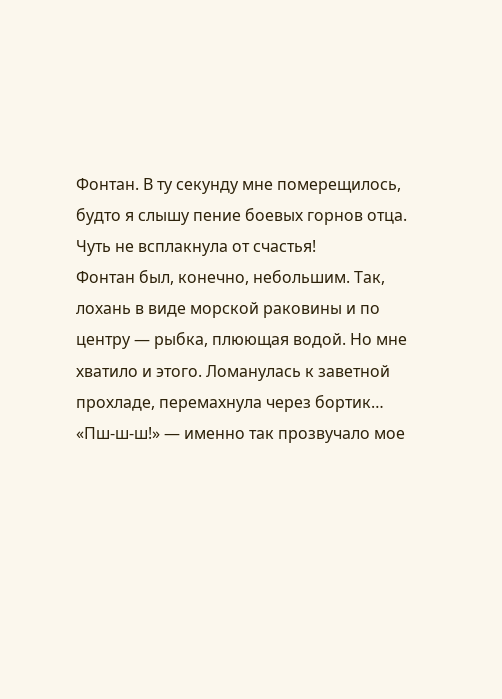Фонтан. В ту секунду мне померещилось, будто я слышу пение боевых горнов отца. Чуть не всплакнула от счастья!
Фонтан был, конечно, небольшим. Так, лохань в виде морской раковины и по центру — рыбка, плюющая водой. Но мне хватило и этого. Ломанулась к заветной прохладе, перемахнула через бортик… «Пш-ш-ш!» — именно так прозвучало мое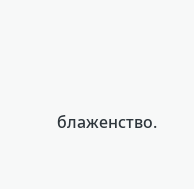блаженство.